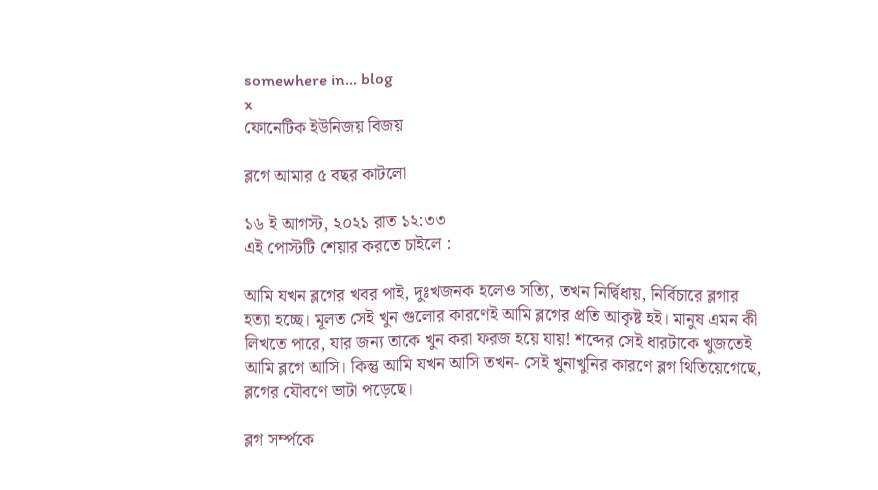somewhere in... blog
x
ফোনেটিক ইউনিজয় বিজয়

ব্লগে আমার ৫ বছর কাটলো

১৬ ই আগস্ট, ২০২১ রাত ১২:৩৩
এই পোস্টটি শেয়ার করতে চাইলে :

আমি যখন ব্লগের খবর পাই, দুঃখজনক হলেও সত্যি, তখন নির্দ্বিধায়, নির্বিচারে ব্লগার হত্যা হচ্ছে। মূলত সেই খুন গুলোর কারণেই আমি ব্লগের প্রতি আকৃষ্ট হই। মানুষ এমন কী লিখতে পারে, যার জন্য তাকে খুন করা ফরজ হয়ে যায়! শব্দের সেই ধারটাকে খুজতেই আমি ব্লগে আসি। কিন্তু আমি যখন আসি তখন- সেই খুনাখুনির কারণে ব্লগ থিতিয়েগেছে, ব্লগের যৌবণে ভাটা পড়েছে।

ব্লগ সর্ম্পকে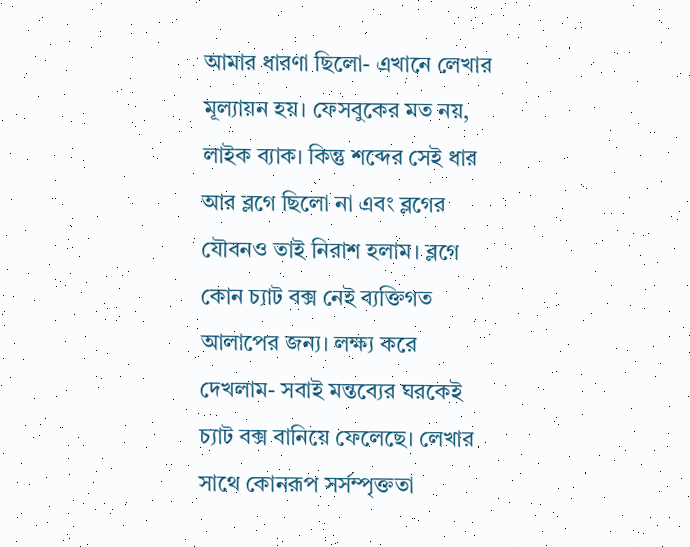আমার ধারণা ছিলো- এখানে লেখার মূল্যায়ন হয়। ফেসবুকের মত নয়, লাইক ব্যাক। কিন্তু শব্দের সেই ধার আর ব্লগে ছিলো না এবং ব্লগের যৌবনও তাই নিরাশ হলাম। ব্লগে কোন চ্যাট বক্স নেই ব্যক্তিগত আলাপের জন্য। লক্ষ্য করে দেখলাম- সবাই মন্তব্যের ঘরকেই চ্যাট বক্স বানিয়ে ফেলেছে। লেখার সাথে কোনরূপ সর্সম্পৃক্ততা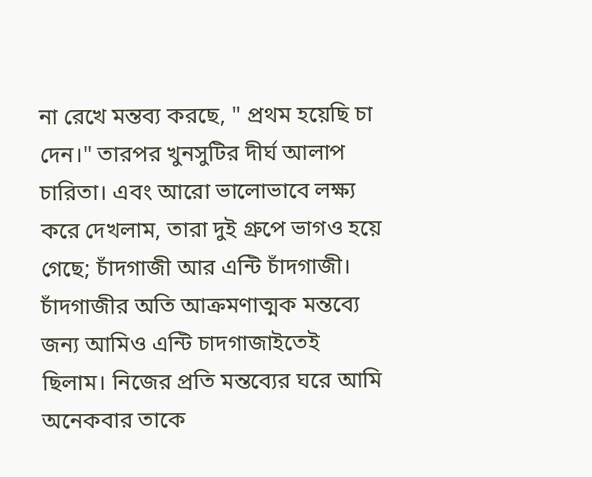না রেখে মন্তব্য করছে, " প্রথম হয়েছি চা দেন।" তারপর খুনসুটির দীর্ঘ আলাপ চারিতা। এবং আরো ভালোভাবে লক্ষ্য করে দেখলাম, তারা দুই গ্রুপে ভাগও হয়ে গেছে; চাঁদগাজী আর এন্টি চাঁদগাজী। চাঁদগাজীর অতি আক্রমণাত্মক মন্তব্যে জন্য আমিও এন্টি চাদগাজাইতেই ছিলাম। নিজের প্রতি মন্তব্যের ঘরে আমি অনেকবার তাকে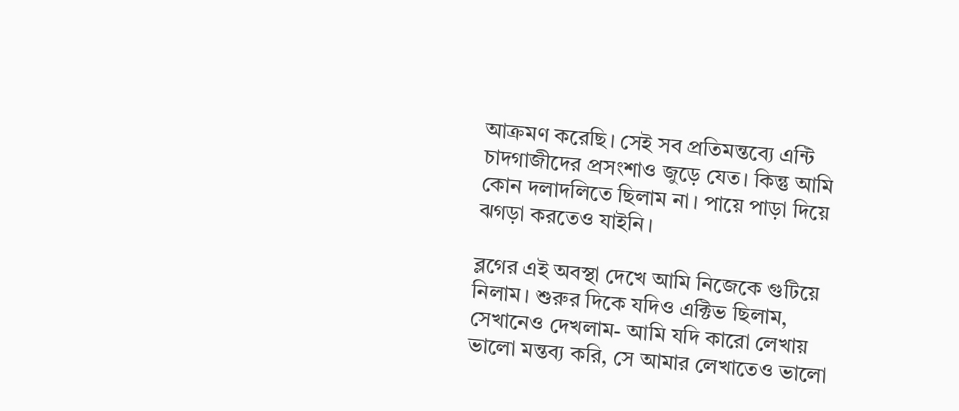আক্রমণ করেছি। সেই সব প্রতিমন্তব্যে এন্টি চাদগাজীদের প্রসংশাও জুড়ে যেত। কিন্তু আমি কোন দলাদলিতে ছিলাম না। পায়ে পাড়া দিয়ে ঝগড়া করতেও যাইনি।

ব্লগের এই অবস্থা দেখে আমি নিজেকে গুটিয়ে নিলাম। শুরুর দিকে যদিও এক্টিভ ছিলাম, সেখানেও দেখলাম- আমি যদি কারো লেখায় ভালো মন্তব্য করি, সে আমার লেখাতেও ভালো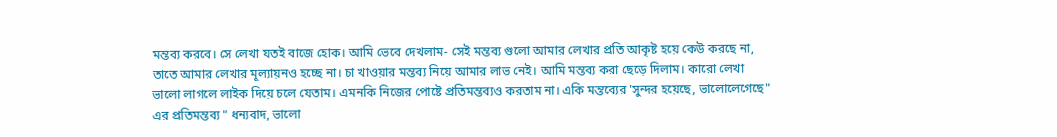মন্তব্য করবে। সে লেখা যতই বাজে হোক। আমি ভেবে দেখলাম- সেই মন্তব্য গুলো আমার লেখার প্রতি আকৃষ্ট হয়ে কেউ করছে না, তাতে আমার লেখার মূল্যায়নও হচ্ছে না। চা খাওয়ার মন্তব্য নিয়ে আমার লাভ নেই। আমি মন্তব্য করা ছেড়ে দিলাম। কারো লেখা ভালো লাগলে লাইক দিয়ে চলে যেতাম। এমনকি নিজের পোষ্টে প্রতিমন্তব্যও করতাম না। একি মন্তব্যের 'সুন্দর হয়েছে, ভালোলেগেছে" এর প্রতিমন্তব্য " ধন্যবাদ, ভালো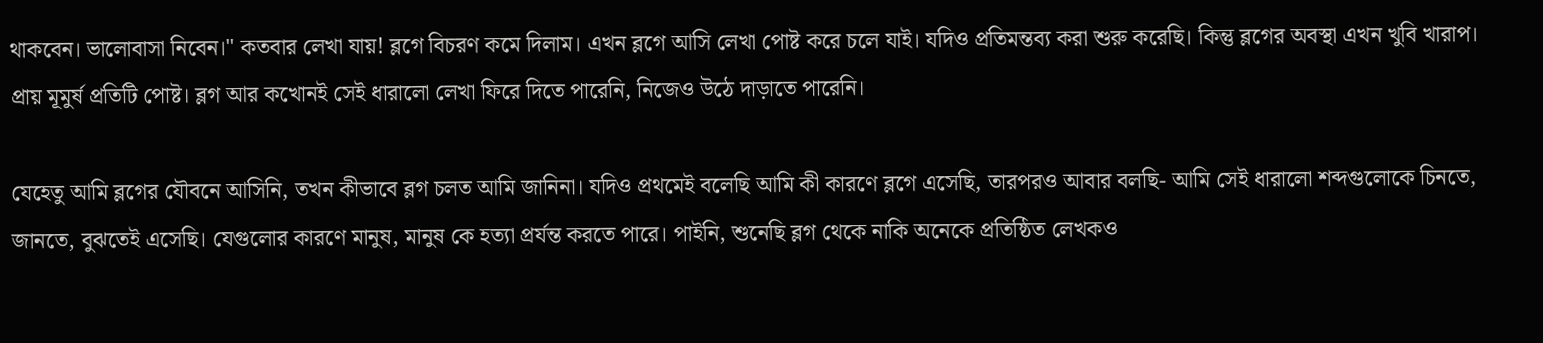থাকবেন। ভালোবাসা নিবেন।" কতবার লেখা যায়! ব্লগে বিচরণ কমে দিলাম। এখন ব্লগে আসি লেখা পোষ্ট করে চলে যাই। যদিও প্রতিমন্তব্য করা শুরু করেছি। কিন্তু ব্লগের অবস্থা এখন খুবি খারাপ। প্রায় মূমুর্ষ প্রতিটি পোষ্ট। ব্লগ আর কখোনই সেই ধারালো লেখা ফিরে দিতে পারেনি, নিজেও উঠে দাড়াতে পারেনি।

যেহেতু আমি ব্লগের যৌবনে আসিনি, তখন কীভাবে ব্লগ চলত আমি জানিনা। যদিও প্রথমেই বলেছি আমি কী কারণে ব্লগে এসেছি, তারপরও আবার বলছি- আমি সেই ধারালো শব্দগুলোকে চিনতে, জানতে, বুঝতেই এসেছি। যেগুলোর কারণে মানুষ, মানুষ কে হত্যা প্রর্যন্ত করতে পারে। পাইনি, শুনেছি ব্লগ থেকে নাকি অনেকে প্রতিষ্ঠিত লেখকও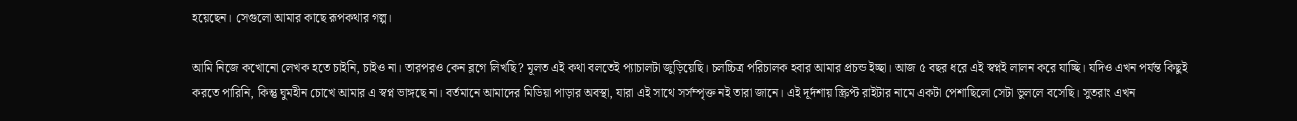হয়েছেন। সেগুলো আমার কাছে রূপকথার গল্প।

আমি নিজে কখোনো লেখক হতে চাইনি, চাইও না। তারপরও কেন ব্লগে লিখছি? মূলত এই কথা বলতেই প্যাচালটা জুড়িয়েছি। চলচ্চিত্র পরিচালক হবার আমার প্রচন্ড ইচ্ছা। আজ ৫ বছর ধরে এই স্বপ্নই লালন করে যাচ্ছি। যদিও এখন পর্যন্ত কিছুই করতে পারিনি, কিন্তু ঘুমহীন চোখে আমার এ স্বপ্ন ভাঙ্গছে না। বর্তমানে আমাদের মিডিয়া পাড়ার অবস্থা, যারা এই সাথে সর্সম্পৃক্ত নই তারা জানে। এই দূর্দশায় স্ক্রিপ্ট রাইটার নামে একটা পেশাছিলো সেটা ভুললে বসেছি। সুতরাং এখন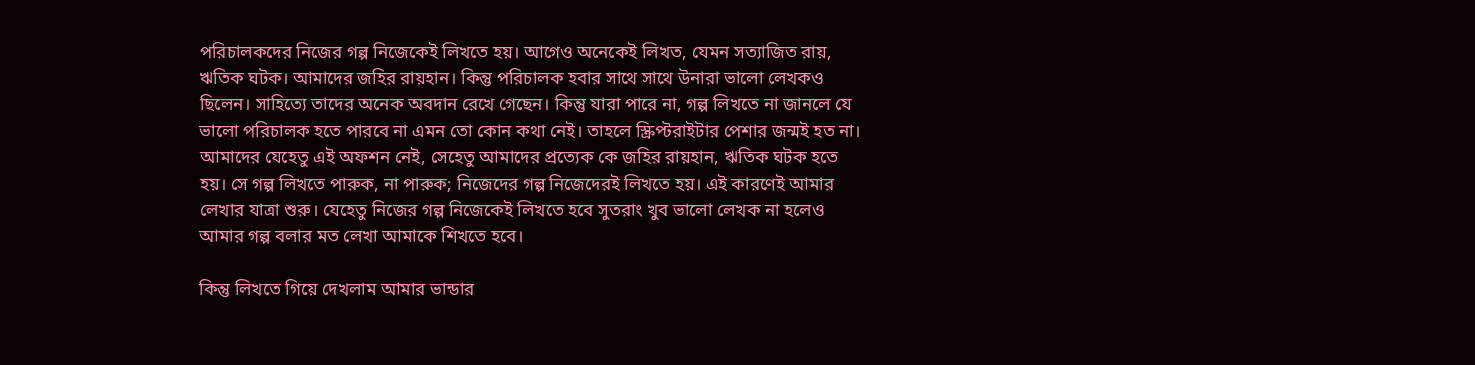পরিচালকদের নিজের গল্প নিজেকেই লিখতে হয়। আগেও অনেকেই লিখত, যেমন সত্যাজিত রায়, ঋতিক ঘটক। আমাদের জহির রায়হান। কিন্তু পরিচালক হবার সাথে সাথে উনারা ভালো লেখকও ছিলেন। সাহিত্যে তাদের অনেক অবদান রেখে গেছেন। কিন্তু যারা পারে না, গল্প লিখতে না জানলে যে ভালো পরিচালক হতে পারবে না এমন তো কোন কথা নেই। তাহলে স্ক্রিপ্টরাইটার পেশার জন্মই হত না। আমাদের যেহেতু এই অফশন নেই, সেহেতু আমাদের প্রত্যেক কে জহির রায়হান, ঋতিক ঘটক হতে হয়। সে গল্প লিখতে পারুক, না পারুক; নিজেদের গল্প নিজেদেরই লিখতে হয়। এই কারণেই আমার লেখার যাত্রা শুরু। যেহেতু নিজের গল্প নিজেকেই লিখতে হবে সুতরাং খুব ভালো লেখক না হলেও আমার গল্প বলার মত লেখা আমাকে শিখতে হবে।

কিন্তু লিখতে গিয়ে দেখলাম আমার ভান্ডার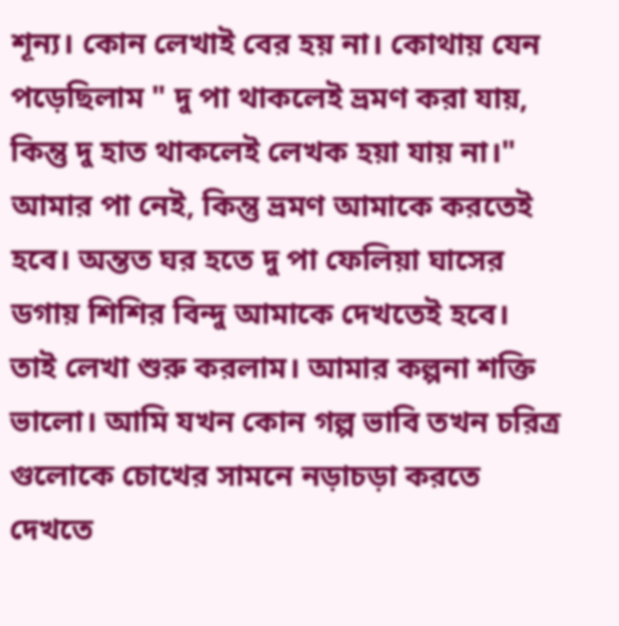শূন্য। কোন লেখাই বের হয় না। কোথায় যেন পড়েছিলাম " দু পা থাকলেই ভ্রমণ করা যায়, কিন্তু দু হাত থাকলেই লেখক হয়া যায় না।" আমার পা নেই, কিন্তু ভ্রমণ আমাকে করতেই হবে। অন্তত ঘর হতে দু পা ফেলিয়া ঘাসের ডগায় শিশির বিন্দু আমাকে দেখতেই হবে। তাই লেখা শুরু করলাম। আমার কল্পনা শক্তি ভালো। আমি যখন কোন গল্প ভাবি তখন চরিত্র গুলোকে চোখের সামনে নড়াচড়া করতে দেখতে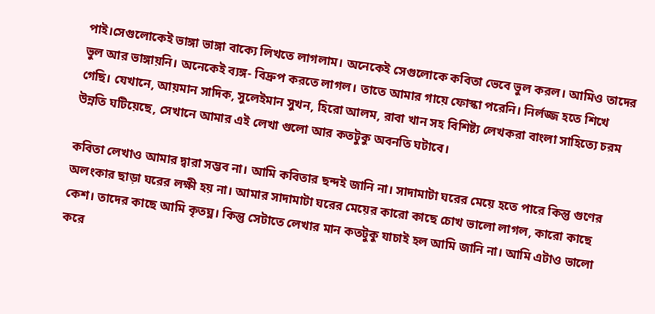পাই।সেগুলোকেই ভাঙ্গা ভাঙ্গা বাক্যে লিখতে লাগলাম। অনেকেই সেগুলোকে কবিতা ভেবে ভুল করল। আমিও তাদের ভুল আর ভাঙ্গায়নি। অনেকেই ব্যঙ্গ- বিদ্রুপ করতে লাগল। তাতে আমার গায়ে ফোস্কা পরেনি। নির্লজ্জ হতে শিখে গেছি। যেখানে, আয়মান সাদিক, সুলেইমান সুখন, হিরো আলম, রাবা খান সহ বিশিষ্ট্য লেখকরা বাংলা সাহিত্যে চরম উন্নতি ঘটিয়েছে, সেখানে আমার এই লেখা গুলো আর কতটুকু অবনতি ঘটাবে।

কবিতা লেখাও আমার দ্বারা সম্ভব না। আমি কবিতার ছন্দই জানি না। সাদামাটা ঘরের মেয়ে হতে পারে কিন্তু গুণের অলংকার ছাড়া ঘরের লক্ষী হয় না। আমার সাদামাটা ঘরের মেয়ের কারো কাছে চোখ ভালো লাগল, কারো কাছে কেশ। তাদের কাছে আমি কৃতঘ্ন। কিন্তু সেটাতে লেখার মান কতটুকু যাচাই হল আমি জানি না। আমি এটাও ভালো করে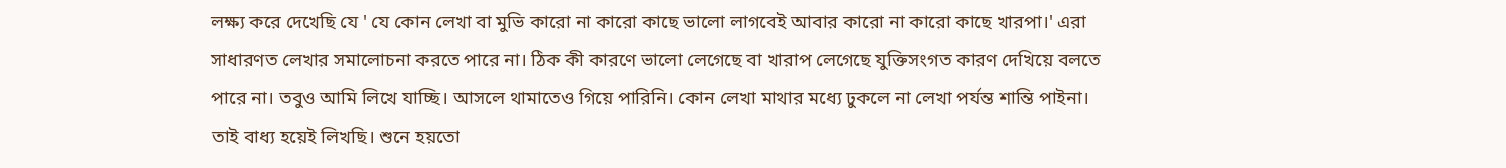লক্ষ্য করে দেখেছি যে ' যে কোন লেখা বা মুভি কারো না কারো কাছে ভালো লাগবেই আবার কারো না কারো কাছে খারপা।' এরা সাধারণত লেখার সমালোচনা করতে পারে না। ঠিক কী কারণে ভালো লেগেছে বা খারাপ লেগেছে যুক্তিসংগত কারণ দেখিয়ে বলতে পারে না। তবুও আমি লিখে যাচ্ছি। আসলে থামাতেও গিয়ে পারিনি। কোন লেখা মাথার মধ্যে ঢুকলে না লেখা পর্যন্ত শান্তি পাইনা। তাই বাধ্য হয়েই লিখছি। শুনে হয়তো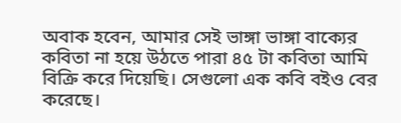অবাক হবেন, আমার সেই ভাঙ্গা ভাঙ্গা বাক্যের কবিতা না হয়ে উঠতে পারা ৪৫ টা কবিতা আমি বিক্রি করে দিয়েছি। সেগুলো এক কবি বইও বের করেছে।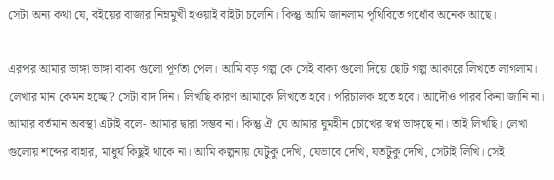সেটা অন্য কথা যে, বইয়ের বাজার নিম্নমুখী হওয়াই বাইটা চলেনি। কিন্তু আমি জানলাম পৃথিবিতে গর্ধোব অনেক আছে।

এরপর আমার ভাঙ্গা ভাঙ্গা বাক্য গুলো পূর্ণতা পেল। আমি বড় গল্প কে সেই বাক্য গুলো দিয়ে ছোট গল্প আকারে লিখতে লাগলাম। লেখার মান কেমন হচ্ছে? সেটা বাদ দিন। লিখছি কারণ আমাকে লিখতে হবে। পরিচালক হতে হবে। আদৌও পারব কিনা জানি না। আমার বর্তমান অবস্থা এটাই বলে- আমার দ্বারা সম্ভব না। কিন্তু ঐ যে আমার ঘুমহীন চোখের স্বপ্ন ভাঙ্গছে না। তাই লিখছি। লেখা গুলোয় শব্দের বাহার, মাধুর্য কিছুই থাকে না। আমি কল্পনায় যেটুকু দেখি, যেভাবে দেখি, যতটুকু দেখি, সেটাই লিখি। সেই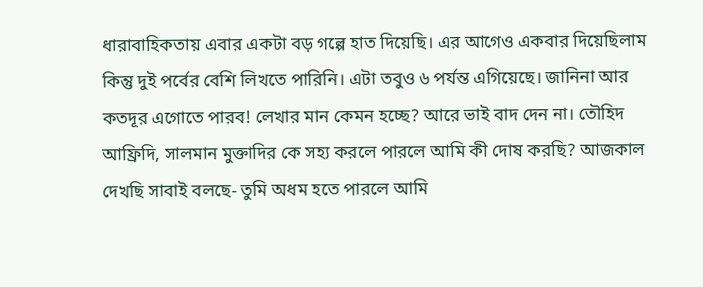ধারাবাহিকতায় এবার একটা বড় গল্পে হাত দিয়েছি। এর আগেও একবার দিয়েছিলাম কিন্তু দুই পর্বের বেশি লিখতে পারিনি। এটা তবুও ৬ পর্যন্ত এগিয়েছে। জানিনা আর কতদূর এগোতে পারব! লেখার মান কেমন হচ্ছে? আরে ভাই বাদ দেন না। তৌহিদ আফ্রিদি, সালমান মুক্তাদির কে সহ্য করলে পারলে আমি কী দোষ করছি? আজকাল দেখছি সাবাই বলছে- তুমি অধম হতে পারলে আমি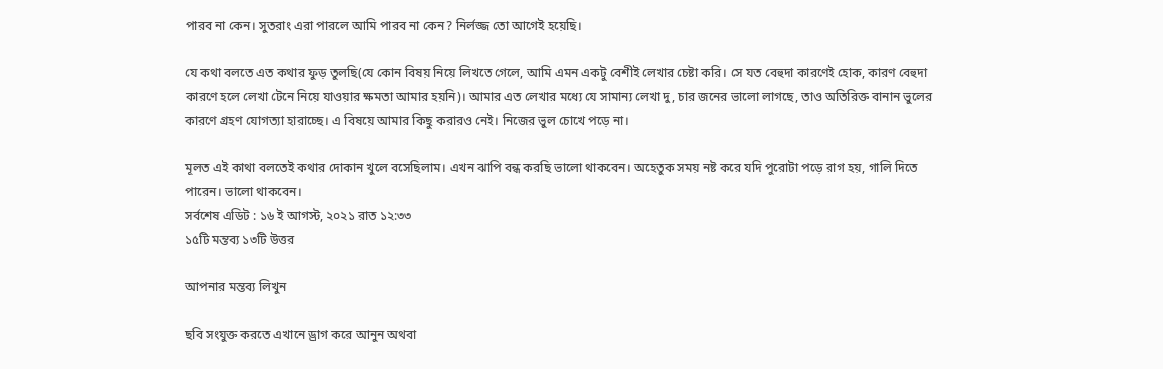পারব না কেন। সুতরাং এরা পারলে আমি পারব না কেন? নির্লজ্জ তো আগেই হয়েছি।

যে কথা বলতে এত কথার ফুড় তুলছি(যে কোন বিষয় নিয়ে লিখতে গেলে, আমি এমন একটু বেশীই লেখার চেষ্টা করি। সে যত বেহুদা কারণেই হোক, কারণ বেহুদা কারণে হলে লেখা টেনে নিয়ে যাওয়ার ক্ষমতা আমার হয়নি)। আমার এত লেখার মধ্যে যে সামান্য লেখা দু, চার জনের ভালো লাগছে, তাও অতিরিক্ত বানান ভুলের কারণে গ্রহণ যোগত্যা হারাচ্ছে। এ বিষয়ে আমার কিছু করারও নেই। নিজের ভুল চোখে পড়ে না।

মূলত এই কাথা বলতেই কথার দোকান খুলে বসেছিলাম। এখন ঝাপি বন্ধ করছি ভালো থাকবেন। অহেতুক সময় নষ্ট করে যদি পুরোটা পড়ে রাগ হয়, গালি দিতে পারেন। ভালো থাকবেন।
সর্বশেষ এডিট : ১৬ ই আগস্ট, ২০২১ রাত ১২:৩৩
১৫টি মন্তব্য ১৩টি উত্তর

আপনার মন্তব্য লিখুন

ছবি সংযুক্ত করতে এখানে ড্রাগ করে আনুন অথবা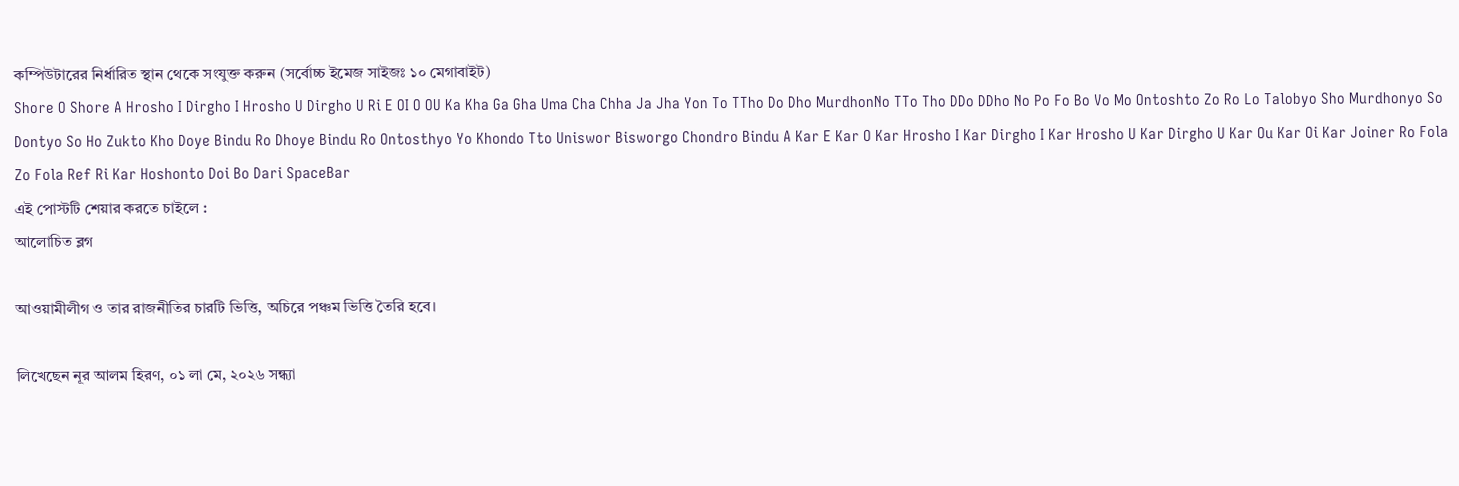কম্পিউটারের নির্ধারিত স্থান থেকে সংযুক্ত করুন (সর্বোচ্চ ইমেজ সাইজঃ ১০ মেগাবাইট)
Shore O Shore A Hrosho I Dirgho I Hrosho U Dirgho U Ri E OI O OU Ka Kha Ga Gha Uma Cha Chha Ja Jha Yon To TTho Do Dho MurdhonNo TTo Tho DDo DDho No Po Fo Bo Vo Mo Ontoshto Zo Ro Lo Talobyo Sho Murdhonyo So Dontyo So Ho Zukto Kho Doye Bindu Ro Dhoye Bindu Ro Ontosthyo Yo Khondo Tto Uniswor Bisworgo Chondro Bindu A Kar E Kar O Kar Hrosho I Kar Dirgho I Kar Hrosho U Kar Dirgho U Kar Ou Kar Oi Kar Joiner Ro Fola Zo Fola Ref Ri Kar Hoshonto Doi Bo Dari SpaceBar
এই পোস্টটি শেয়ার করতে চাইলে :
আলোচিত ব্লগ

আওয়ামীলীগ ও তার রাজনীতির চারটি ভিত্তি, অচিরে পঞ্চম ভিত্তি তৈরি হবে।

লিখেছেন নূর আলম হিরণ, ০১ লা মে, ২০২৬ সন্ধ্যা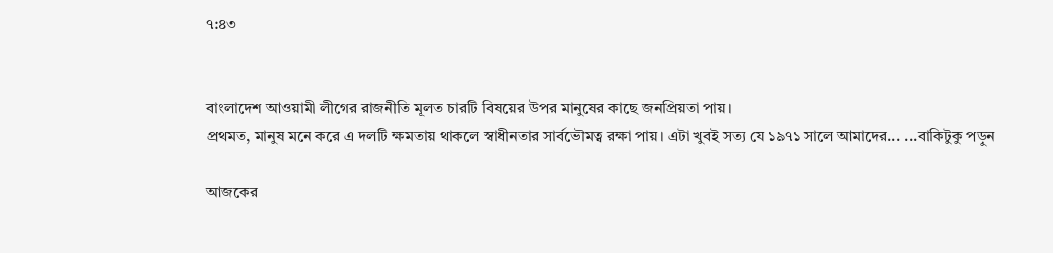৭:৪৩


বাংলাদেশ আওয়ামী লীগের রাজনীতি মূলত চারটি বিষয়ের উপর মানুষের কাছে জনপ্রিয়তা পায়।
প্রথমত, মানুষ মনে করে এ দলটি ক্ষমতায় থাকলে স্বাধীনতার সার্বভৌমত্ব রক্ষা পায়। এটা খুবই সত্য যে ১৯৭১ সালে আমাদের... ...বাকিটুকু পড়ুন

আজকের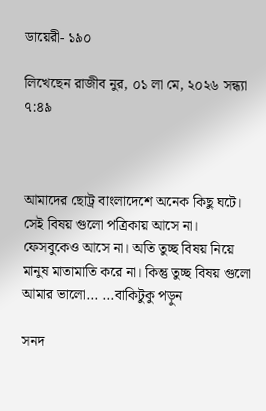ডায়েরী- ১৯০

লিখেছেন রাজীব নুর, ০১ লা মে, ২০২৬ সন্ধ্যা ৭:৪৯



আমাদের ছোট্র বাংলাদেশে অনেক কিছু ঘটে।
সেই বিষয় গুলো পত্রিকায় আসে না। ফেসবুকেও আসে না। অতি তুচ্ছ বিষয় নিয়ে মানুষ মাতামাতি করে না। কিন্তু তুচ্ছ বিষয় গুলো আমার ভালো... ...বাকিটুকু পড়ুন

সনদ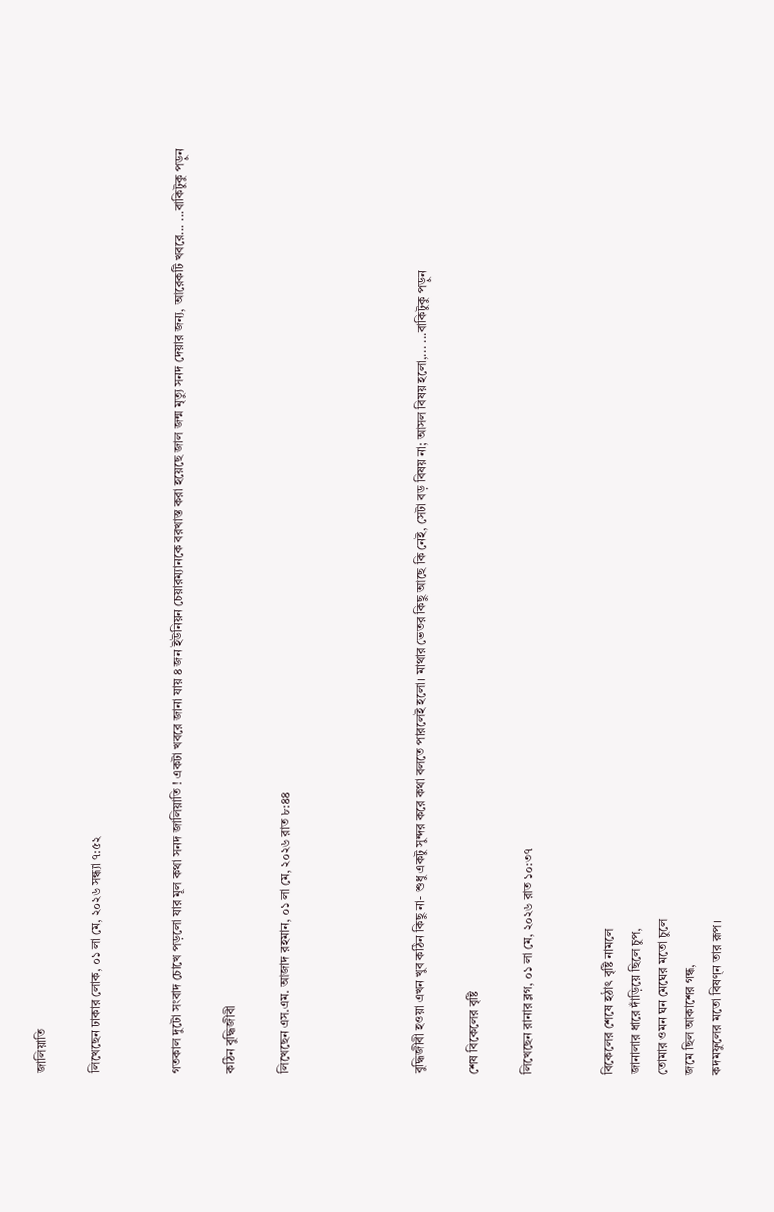জালিয়াতি

লিখেছেন ঢাকার লোক, ০১ লা মে, ২০২৬ সন্ধ্যা ৭:৫২


গতকাল দুটো সংবাদ চোখে পড়লো যার মূল কথা সনদ জালিয়াতি ! একটা খবরে জানা যায় ৪ জন ইউনিয়ন চেয়ারম্যানকে বরখাস্ত করা হয়েছে জাল জন্ম মৃত্যু সনদ দেয়ার জন্য, আরেকটি খবরে... ...বাকিটুকু পড়ুন

কঠিন বুদ্ধিজীবী

লিখেছেন এস.এম. আজাদ রহমান, ০১ লা মে, ২০২৬ রাত ৮:৪৪




বুদ্ধিজীবী হওয়া এখন খুব কঠিন কিছু না- শুধু একটু সুন্দর করে কথা বলতে পারলেই হলো। মাথার ভেতর কিছু আছে কি নেই, সেটা বড় বিষয় না; আসল বিষয় হলো,... ...বাকিটুকু পড়ুন

শেষ বিকেলের বৃষ্টি

লিখেছেন রানার ব্লগ, ০১ লা মে, ২০২৬ রাত ১০:৩৭


বিকেলের শেষে হঠাৎ বৃষ্টি নামলে
জানালার ধারে দাঁড়িয়ে ছিলে চুপ,
তোমার ওমন ঘন মেঘের মতো চুলে
জমে ছিল আকাশের গন্ধ,
কদমফুলের মতো বিষণ্ন তার রূপ।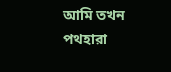আমি তখন পথহারা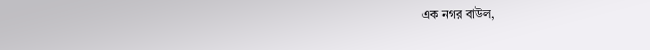এক নগর বাউল,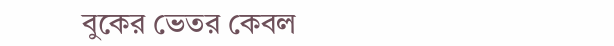বুকের ভেতর কেবল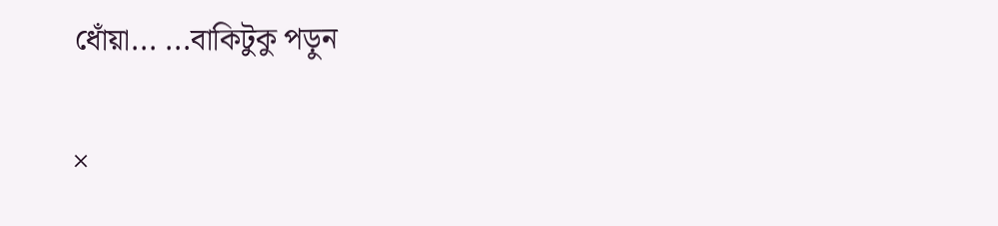ধোঁয়া... ...বাকিটুকু পড়ুন

×